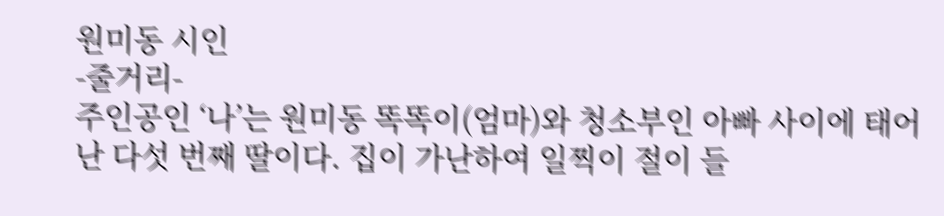원미동 시인
-줄거리-
주인공인 ‘나’는 원미동 똑똑이(엄마)와 청소부인 아빠 사이에 태어난 다섯 번째 딸이다. 집이 가난하여 일찍이 절이 들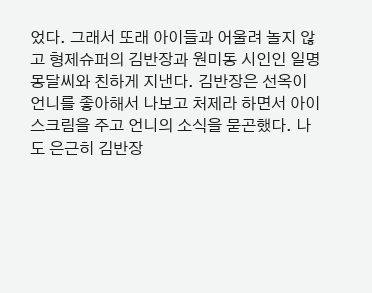었다. 그래서 또래 아이들과 어울려 놀지 않고 형제슈퍼의 김반장과 원미동 시인인 일명 몽달씨와 친하게 지낸다. 김반장은 선옥이 언니를 좋아해서 나보고 처제라 하면서 아이스크림을 주고 언니의 소식을 묻곤했다. 나도 은근히 김반장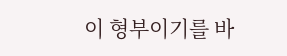이 형부이기를 바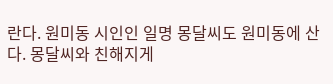란다. 원미동 시인인 일명 몽달씨도 원미동에 산다. 몽달씨와 친해지게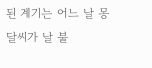된 계기는 어느 날 몽달씨가 날 불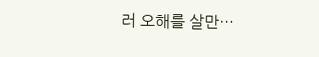러 오해를 살만…